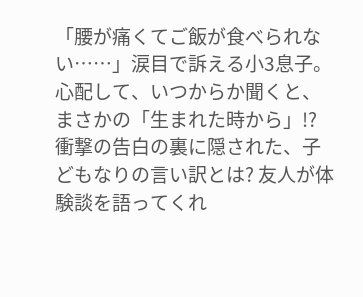「腰が痛くてご飯が食べられない……」涙目で訴える小3息子。心配して、いつからか聞くと、まさかの「生まれた時から」!? 衝撃の告白の裏に隠された、子どもなりの言い訳とは? 友人が体験談を語ってくれ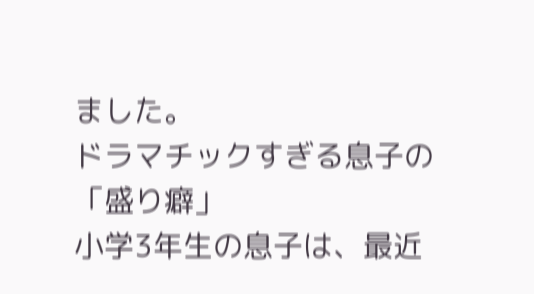ました。
ドラマチックすぎる息子の「盛り癖」
小学3年生の息子は、最近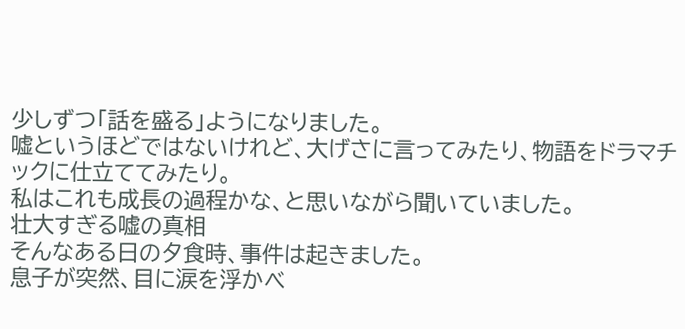少しずつ「話を盛る」ようになりました。
嘘というほどではないけれど、大げさに言ってみたり、物語をドラマチックに仕立ててみたり。
私はこれも成長の過程かな、と思いながら聞いていました。
壮大すぎる嘘の真相
そんなある日の夕食時、事件は起きました。
息子が突然、目に涙を浮かべ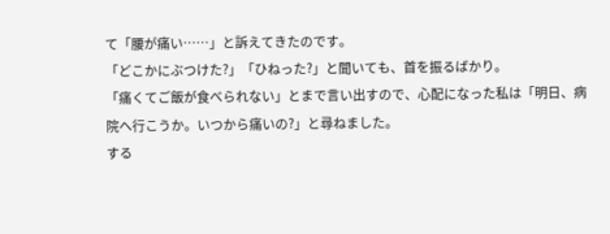て「腰が痛い……」と訴えてきたのです。
「どこかにぶつけた?」「ひねった?」と聞いても、首を振るばかり。
「痛くてご飯が食べられない」とまで言い出すので、心配になった私は「明日、病院へ行こうか。いつから痛いの?」と尋ねました。
する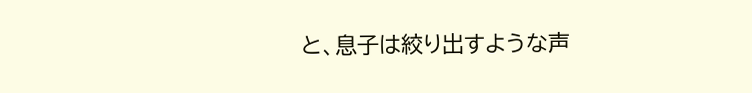と、息子は絞り出すような声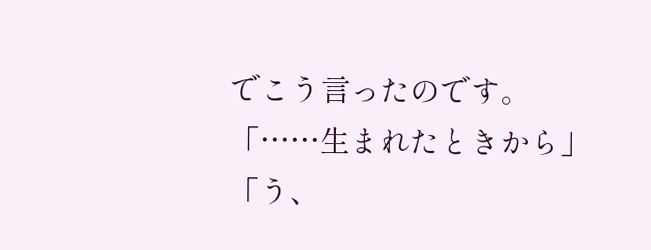でこう言ったのです。
「……生まれたときから」
「う、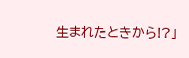生まれたときから!?」